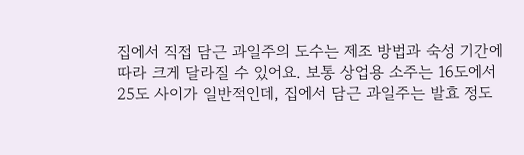집에서 직접 담근 과일주의 도수는 제조 방법과 숙성 기간에 따라 크게 달라질 수 있어요. 보통 상업용 소주는 16도에서 25도 사이가 일반적인데, 집에서 담근 과일주는 발효 정도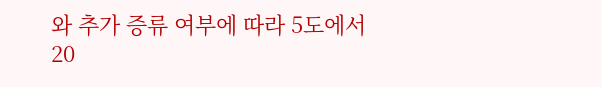와 추가 증류 여부에 따라 5도에서 20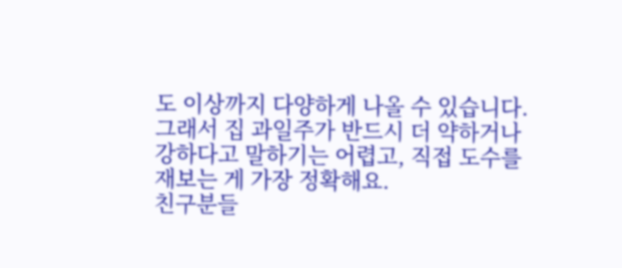도 이상까지 다양하게 나올 수 있습니다. 그래서 집 과일주가 반드시 더 약하거나 강하다고 말하기는 어렵고, 직접 도수를 재보는 게 가장 정확해요.
친구분들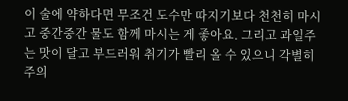이 술에 약하다면 무조건 도수만 따지기보다 천천히 마시고 중간중간 물도 함께 마시는 게 좋아요. 그리고 과일주는 맛이 달고 부드러워 취기가 빨리 올 수 있으니 각별히 주의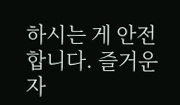하시는 게 안전합니다. 즐거운 자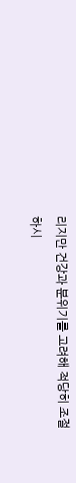리지만 건강과 분위기를 고려해 적당히 조절하시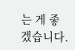는 게 좋겠습니다.